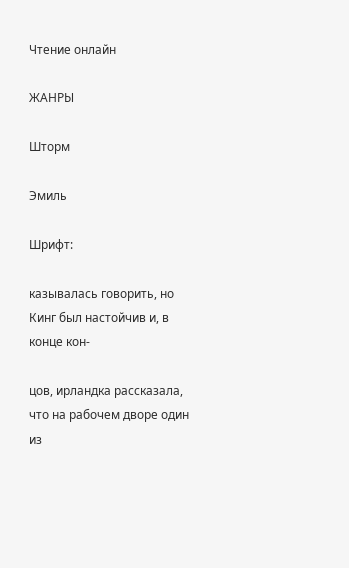Чтение онлайн

ЖАНРЫ

Шторм

Эмиль

Шрифт:

казывалась говорить, но Кинг был настойчив и, в конце кон-

цов, ирландка рассказала, что на рабочем дворе один из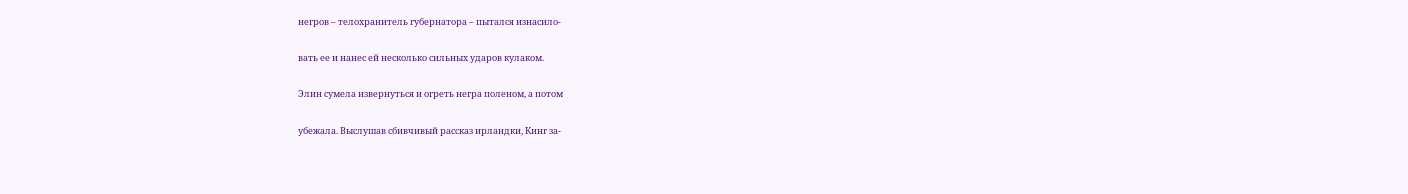негров – телохранитель губернатора – пытался изнасило-

вать ее и нанес ей несколько сильных ударов кулаком.

Элин сумела извернуться и огреть негра поленом, а потом

убежала. Выслушав сбивчивый рассказ ирландки, Кинг за-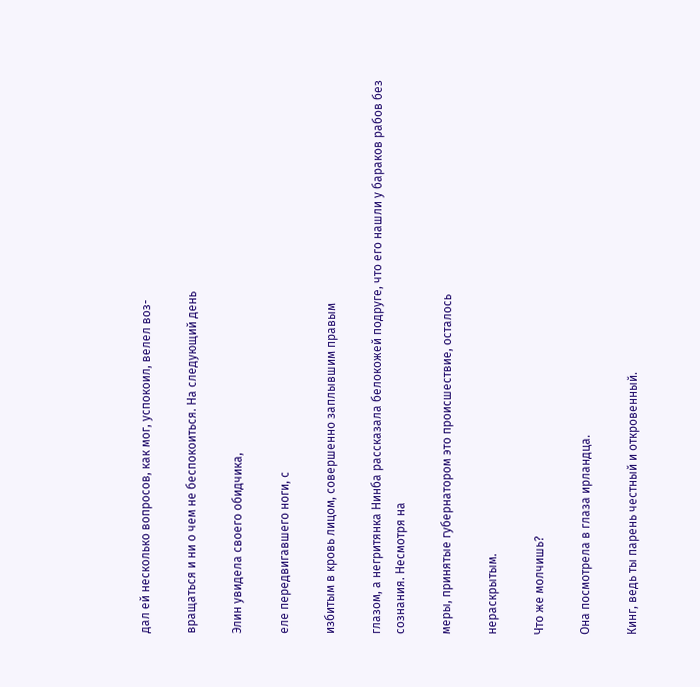дал ей несколько вопросов, как мог, успокоил, велел воз-

вращаться и ни о чем не беспокоиться. На следующий день

Элин увидела своего обидчика,

еле передвигавшего ноги, с

избитым в кровь лицом, совершенно заплывшим правым

глазом, а негритянка Нинба рассказала белокожей подруге, что его нашли у бараков рабов без сознания. Несмотря на

меры, принятые губернатором это происшествие, осталось

нераскрытым.

Что же молчишь?

Она посмотрела в глаза ирландца.

Кинг, ведь ты парень честный и откровенный.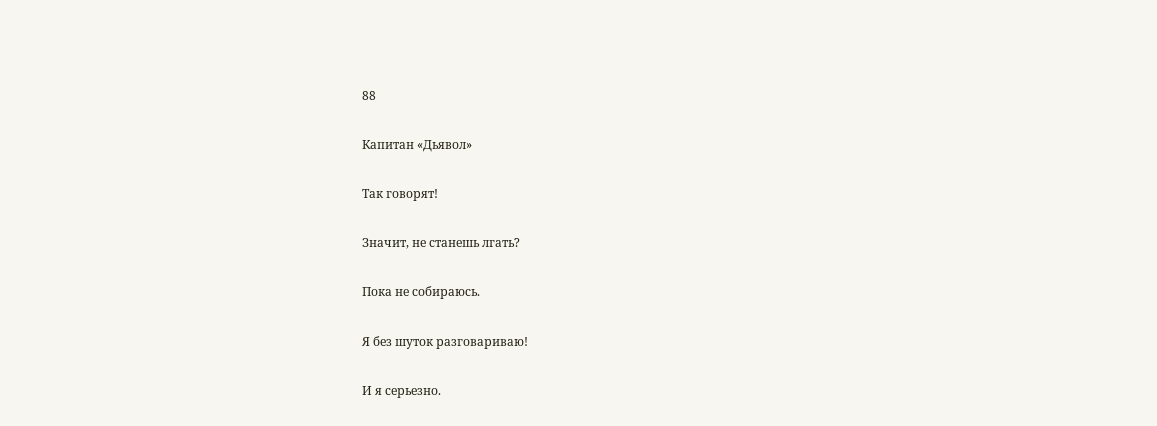88

Капитан «Дьявол»

Так говорят!

Значит, не станешь лгать?

Пока не собираюсь.

Я без шуток разговариваю!

И я серьезно.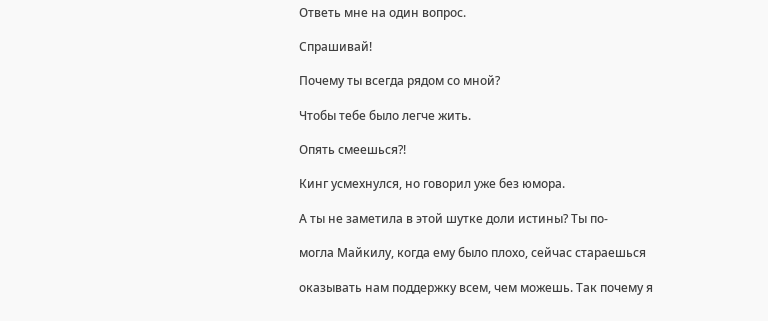Ответь мне на один вопрос.

Спрашивай!

Почему ты всегда рядом со мной?

Чтобы тебе было легче жить.

Опять смеешься?!

Кинг усмехнулся, но говорил уже без юмора.

А ты не заметила в этой шутке доли истины? Ты по-

могла Майкилу, когда ему было плохо, сейчас стараешься

оказывать нам поддержку всем, чем можешь. Так почему я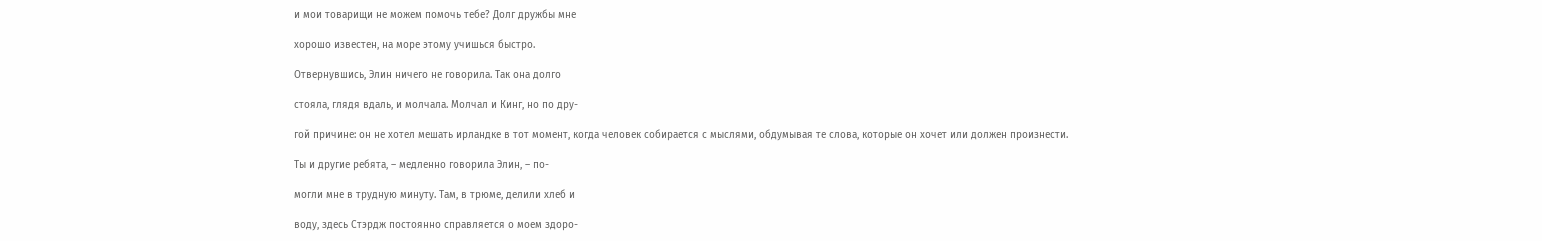и мои товарищи не можем помочь тебе? Долг дружбы мне

хорошо известен, на море этому учишься быстро.

Отвернувшись, Элин ничего не говорила. Так она долго

стояла, глядя вдаль, и молчала. Молчал и Кинг, но по дру-

гой причине: он не хотел мешать ирландке в тот момент, когда человек собирается с мыслями, обдумывая те слова, которые он хочет или должен произнести.

Ты и другие ребята, – медленно говорила Элин, – по-

могли мне в трудную минуту. Там, в трюме, делили хлеб и

воду, здесь Стэрдж постоянно справляется о моем здоро-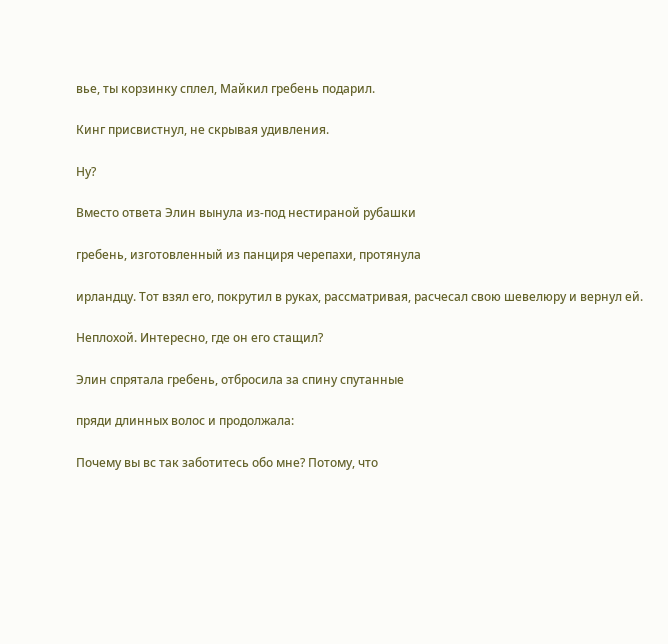вье, ты корзинку сплел, Майкил гребень подарил.

Кинг присвистнул, не скрывая удивления.

Ну?

Вместо ответа Элин вынула из-под нестираной рубашки

гребень, изготовленный из панциря черепахи, протянула

ирландцу. Тот взял его, покрутил в руках, рассматривая, расчесал свою шевелюру и вернул ей.

Неплохой. Интересно, где он его стащил?

Элин спрятала гребень, отбросила за спину спутанные

пряди длинных волос и продолжала:

Почему вы вс так заботитесь обо мне? Потому, что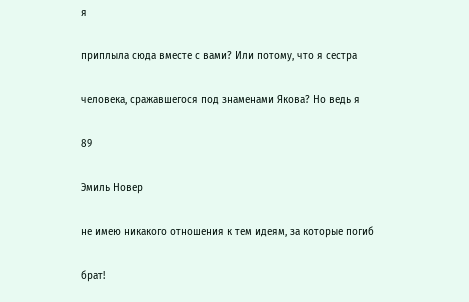я

приплыла сюда вместе с вами? Или потому, что я сестра

человека, сражавшегося под знаменами Якова? Но ведь я

89

Эмиль Новер

не имею никакого отношения к тем идеям, за которые погиб

брат!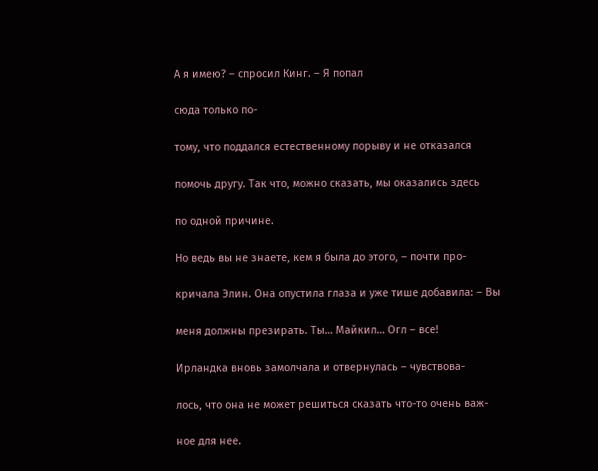А я имею? – спросил Кинг. – Я попал

сюда только по-

тому, что поддался естественному порыву и не отказался

помочь другу. Так что, можно сказать, мы оказались здесь

по одной причине.

Но ведь вы не знаете, кем я была до этого, – почти про-

кричала Элин. Она опустила глаза и уже тише добавила: – Вы

меня должны презирать. Ты… Майкил… Огл – все!

Ирландка вновь замолчала и отвернулась – чувствова-

лось, что она не может решиться сказать что-то очень важ-

ное для нее.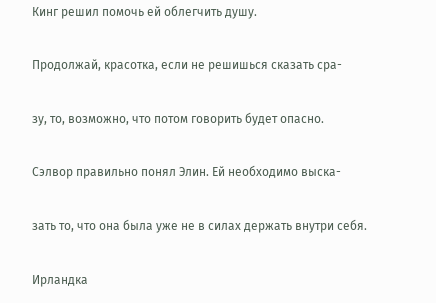Кинг решил помочь ей облегчить душу.

Продолжай, красотка, если не решишься сказать сра-

зу, то, возможно, что потом говорить будет опасно.

Сэлвор правильно понял Элин. Ей необходимо выска-

зать то, что она была уже не в силах держать внутри себя.

Ирландка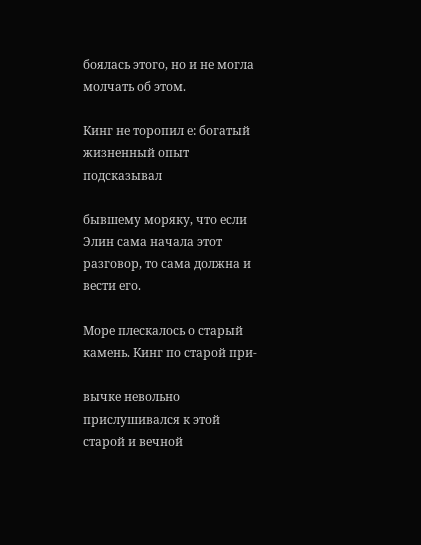боялась этого, но и не могла молчать об этом.

Кинг не торопил е: богатый жизненный опыт подсказывал

бывшему моряку, что если Элин сама начала этот разговор, то сама должна и вести его.

Море плескалось о старый камень. Кинг по старой при-

вычке невольно прислушивался к этой старой и вечной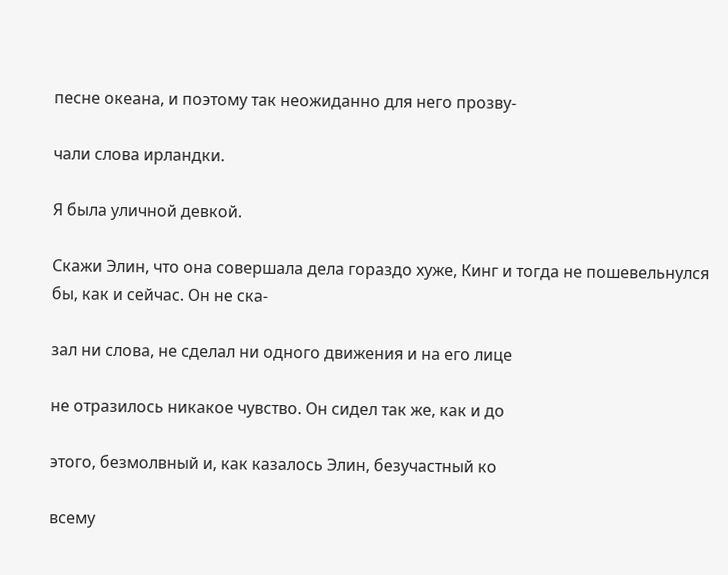песне океана, и поэтому так неожиданно для него прозву-

чали слова ирландки.

Я была уличной девкой.

Скажи Элин, что она совершала дела гораздо хуже, Кинг и тогда не пошевельнулся бы, как и сейчас. Он не ска-

зал ни слова, не сделал ни одного движения и на его лице

не отразилось никакое чувство. Он сидел так же, как и до

этого, безмолвный и, как казалось Элин, безучастный ко

всему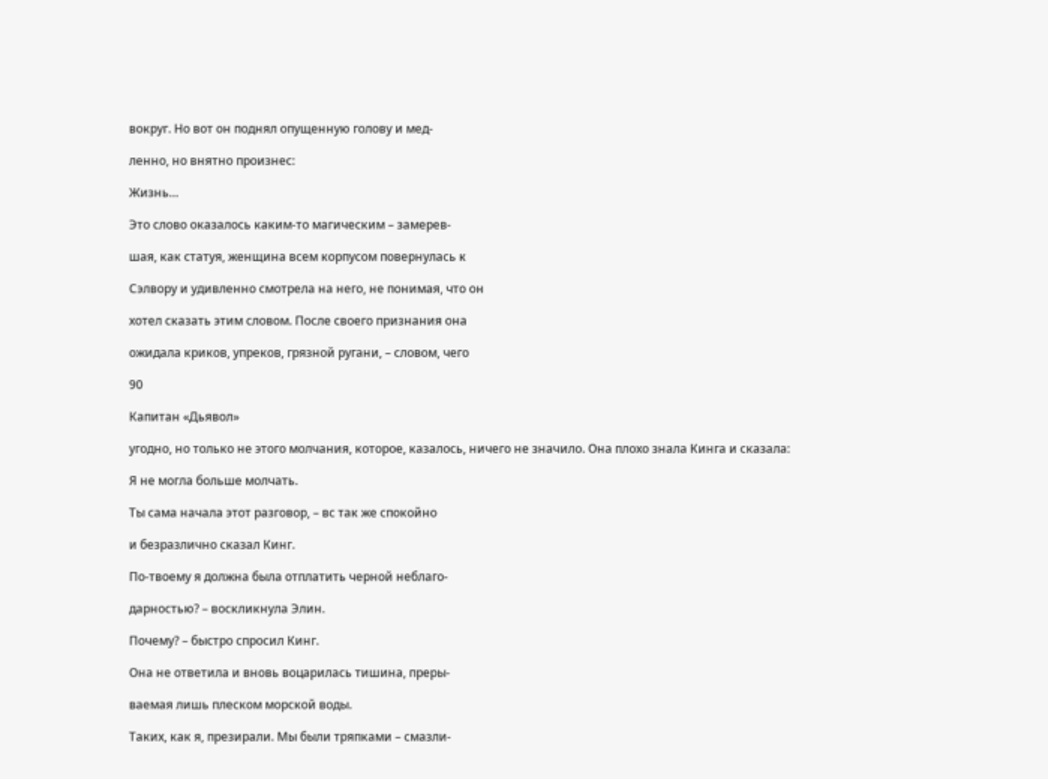вокруг. Но вот он поднял опущенную голову и мед-

ленно, но внятно произнес:

Жизнь…

Это слово оказалось каким-то магическим – замерев-

шая, как статуя, женщина всем корпусом повернулась к

Сэлвору и удивленно смотрела на него, не понимая, что он

хотел сказать этим словом. После своего признания она

ожидала криков, упреков, грязной ругани, – словом, чего

90

Капитан «Дьявол»

угодно, но только не этого молчания, которое, казалось, ничего не значило. Она плохо знала Кинга и сказала:

Я не могла больше молчать.

Ты сама начала этот разговор, – вс так же спокойно

и безразлично сказал Кинг.

По-твоему я должна была отплатить черной неблаго-

дарностью? – воскликнула Элин.

Почему? – быстро спросил Кинг.

Она не ответила и вновь воцарилась тишина, преры-

ваемая лишь плеском морской воды.

Таких, как я, презирали. Мы были тряпками – смазли-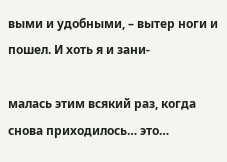выми и удобными, – вытер ноги и пошел. И хоть я и зани-

малась этим всякий раз, когда снова приходилось… это…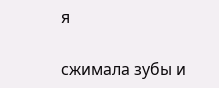я

сжимала зубы и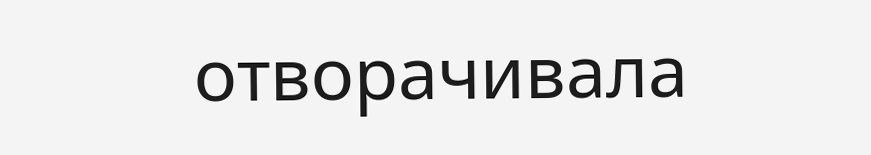отворачивала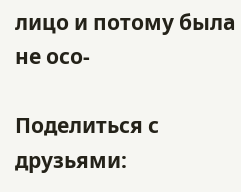лицо и потому была не осо-

Поделиться с друзьями: